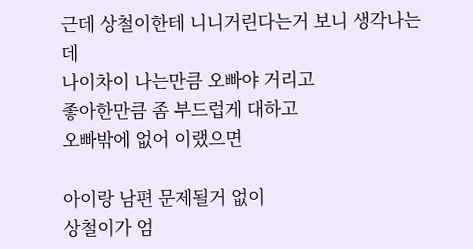근데 상철이한테 니니거린다는거 보니 생각나는데
나이차이 나는만큼 오빠야 거리고
좋아한만큼 좀 부드럽게 대하고
오빠밖에 없어 이랬으면

아이랑 남편 문제될거 없이
상철이가 엄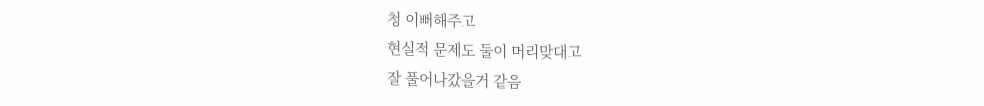청 이뻐해주고
현실적 문제도 둘이 머리맞대고
잘 풀어나갔을거 같음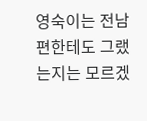영숙이는 전남편한테도 그랬는지는 모르겠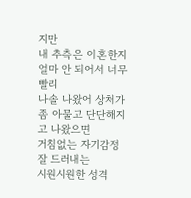지만
내 추측은 이혼한지 얼마 안 되어서 너무 빨리
나솔 나왔어 상처가 좀 아물고 단단해지고 나왔으면
거침없는 자기감정 잘 드러내는
시원시원한 성격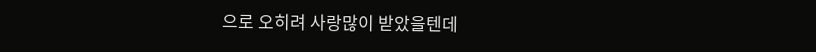으로 오히려 사랑많이 받았을텐데